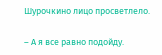Шурочкино лицо просветлело.

– А я все равно подойду.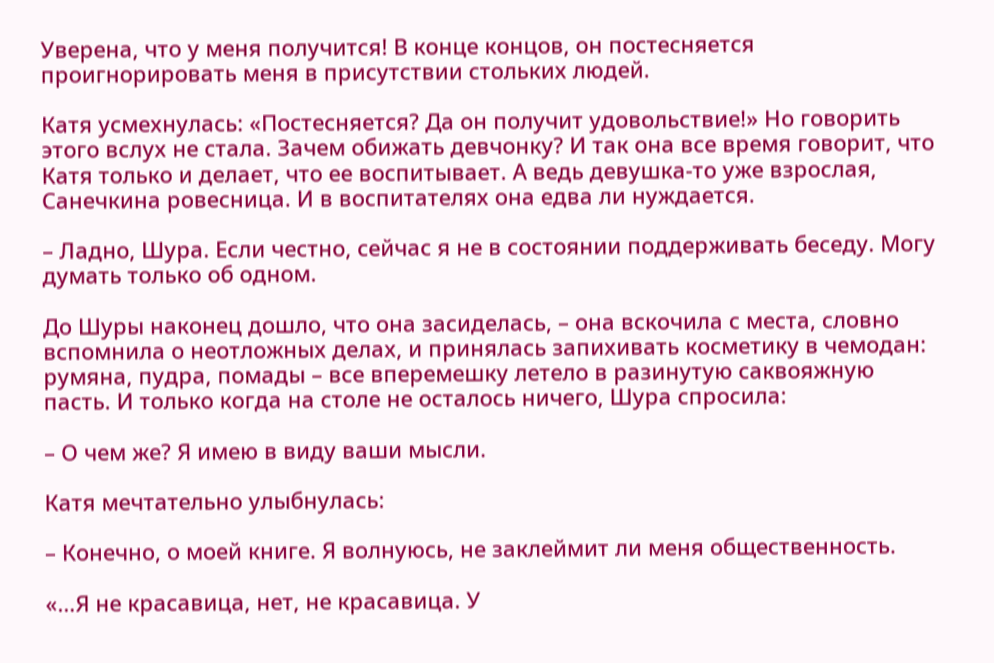Уверена, что у меня получится! В конце концов, он постесняется проигнорировать меня в присутствии стольких людей.

Катя усмехнулась: «Постесняется? Да он получит удовольствие!» Но говорить этого вслух не стала. Зачем обижать девчонку? И так она все время говорит, что Катя только и делает, что ее воспитывает. А ведь девушка-то уже взрослая, Санечкина ровесница. И в воспитателях она едва ли нуждается.

– Ладно, Шура. Если честно, сейчас я не в состоянии поддерживать беседу. Могу думать только об одном.

До Шуры наконец дошло, что она засиделась, – она вскочила с места, словно вспомнила о неотложных делах, и принялась запихивать косметику в чемодан: румяна, пудра, помады – все вперемешку летело в разинутую саквояжную пасть. И только когда на столе не осталось ничего, Шура спросила:

– О чем же? Я имею в виду ваши мысли.

Катя мечтательно улыбнулась:

– Конечно, о моей книге. Я волнуюсь, не заклеймит ли меня общественность.

«…Я не красавица, нет, не красавица. У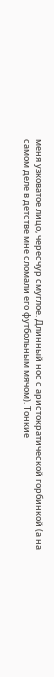меня узковатое лицо, чересчур смуглое. Длинный нос с аристократической горбинкой (а на самом деле в детстве мне сломали его футбольным мячом). Тонкие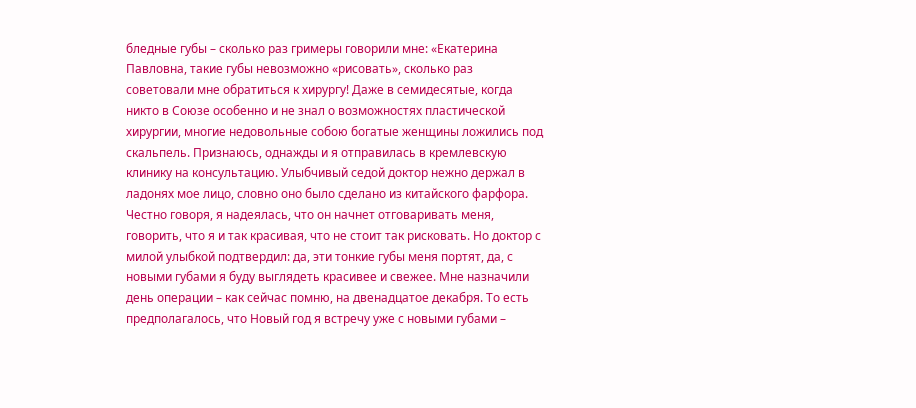бледные губы – сколько раз гримеры говорили мне: «Екатерина Павловна, такие губы невозможно «рисовать», сколько раз советовали мне обратиться к хирургу! Даже в семидесятые, когда никто в Союзе особенно и не знал о возможностях пластической хирургии, многие недовольные собою богатые женщины ложились под скальпель. Признаюсь, однажды и я отправилась в кремлевскую клинику на консультацию. Улыбчивый седой доктор нежно держал в ладонях мое лицо, словно оно было сделано из китайского фарфора. Честно говоря, я надеялась, что он начнет отговаривать меня, говорить, что я и так красивая, что не стоит так рисковать. Но доктор с милой улыбкой подтвердил: да, эти тонкие губы меня портят, да, с новыми губами я буду выглядеть красивее и свежее. Мне назначили день операции – как сейчас помню, на двенадцатое декабря. То есть предполагалось, что Новый год я встречу уже с новыми губами –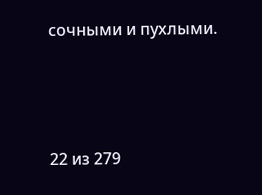сочными и пухлыми.



22 из 279